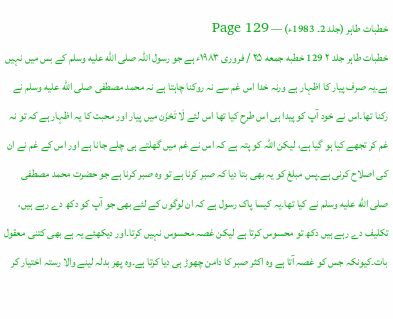خطبات طاہر (جلد 2۔ 1983ء) — Page 129
خطبات طاہر جلد ۲ 129 خطبه جمعه ۲۵ / فروری ۱۹۸۳ء ہے جو رسول اللہ صلى الله عليه وسلم کے بس میں نہیں ہے۔یہ صرف پیار کا اظہار ہے ورنہ خدا اس غم سے نہ روکنا چاہتا ہے نہ محمد مصطفی صلى الله عليه وسلم نے رکنا تھا۔اس نے خود آپ کو پیدا ہی اس طرح کیا تھا اس لئے لَا تَحْزَن میں پیار اور محبت کا یہ اظہار ہے کہ تو نہ غم کر تجھے کیا ہو گیا ہے، لیکن اللہ کو پتہ ہے کہ اس نے غم میں گھلتے ہی چلے جانا ہے اور اس کے غم نے ان کی اصلاح کرنی ہے۔پس مبلغ کو یہ بھی بتا دیا کہ صبر کرنا ہے تو وہ صبر کرنا ہے جو حضرت محمد مصطفی صلى الله عليه وسلم نے کیا تھا۔یہ کیسا پاک رسول ہے کہ ان لوگوں کے لئے بھی جو آپ کو دکھ دے رہے ہیں، تکلیف دے رہے ہیں دکھ تو محسوس کرتا ہے لیکن غصہ محسوس نہیں کرتا۔اور دیکھئے یہ ہے بھی کتنی معقول بات۔کیونکہ جس کو غصہ آتا ہے وہ اکثر صبر کا دامن چھوڑ ہی دیا کرتا ہے۔وہ پھر بدلہ لینے والا رستہ اختیار کر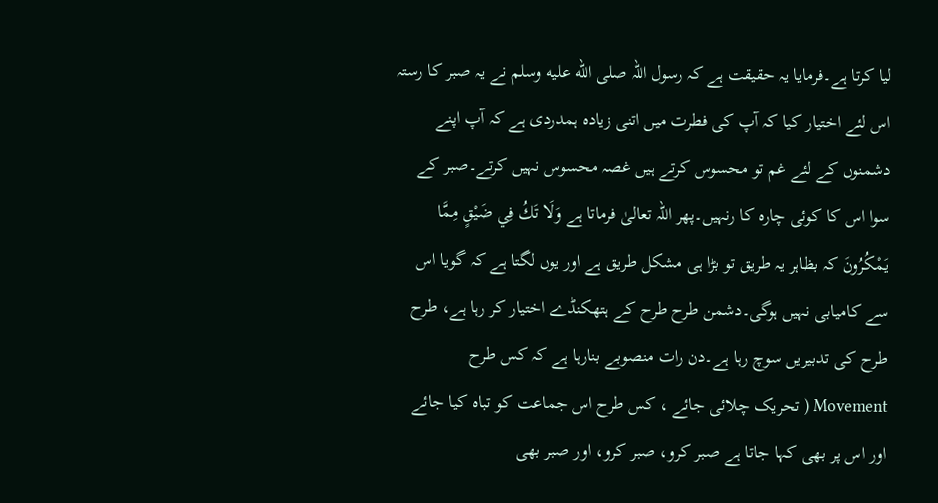لیا کرتا ہے۔فرمایا یہ حقیقت ہے کہ رسول اللہ صلى الله عليه وسلم نے یہ صبر کا رستہ اس لئے اختیار کیا کہ آپ کی فطرت میں اتنی زیادہ ہمدردی ہے کہ آپ اپنے دشمنوں کے لئے غم تو محسوس کرتے ہیں غصہ محسوس نہیں کرتے۔صبر کے سوا اس کا کوئی چارہ کا رنہیں۔پھر اللہ تعالیٰ فرماتا ہے وَلَا تَكُ فِي ضَيْقٍ مِمَّا يَمْكُرُونَ کہ بظاہر یہ طریق تو بڑا ہی مشکل طریق ہے اور یوں لگتا ہے کہ گویا اس سے کامیابی نہیں ہوگی۔دشمن طرح طرح کے ہتھکنڈے اختیار کر رہا ہے، طرح طرح کی تدبیریں سوچ رہا ہے۔دن رات منصوبے بنارہا ہے کہ کس طرح Movement ( تحریک چلائی جائے ، کس طرح اس جماعت کو تباہ کیا جائے اور اس پر بھی کہا جاتا ہے صبر کرو، صبر کرو، اور صبر بھی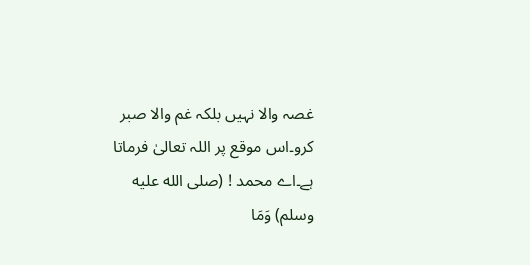غصہ والا نہیں بلکہ غم والا صبر کرو۔اس موقع پر اللہ تعالیٰ فرماتا ہے۔اے محمد ! (صلى الله عليه وسلم) وَمَا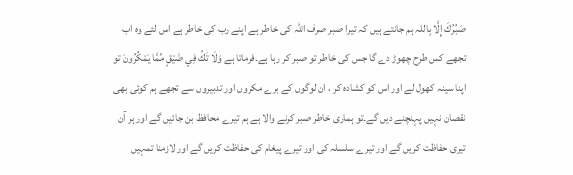صَبُرُكَ إِلَّا بِاللہ ہم جانتے ہیں کہ تیرا صبر صرف اللہ کی خاطر ہے اپنے رب کی خاطر ہے اس لئے وہ اب تجھے کس طرح چھوڑ دے گا جس کی خاطر تو صبر کر رہا ہے۔فرماتا ہے وَلَا تَكُ فِي ضَيْقٍ مِّمَّا يَمْكُرُونَ تو اپنا سینہ کھول لے اور اس کو کشادہ کر ، ان لوگوں کے برے مکروں اور تدبیروں سے تجھے ہم کوئی بھی نقصان نہیں پہنچنے دیں گے۔تو ہماری خاطر صبر کرنے والا ہے ہم تیرے محافظ بن جائیں گے اور ہر آن تیری حفاظت کریں گے اور تیرے سلسلہ کی اور تیرے پیغام کی حفاظت کریں گے اور لازمنا تمہیں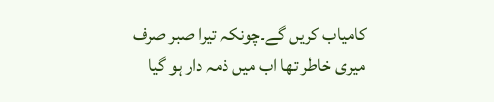کامیاب کریں گے۔چونکہ تیرا صبر صرف میری خاطر تھا اب میں ذمہ دار ہو گیا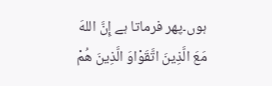ہوں۔پھر فرماتا ہے إِنَّ اللهَ مَعَ الَّذِينَ اتَّقَوْاوَ الَّذِينَ هُمْ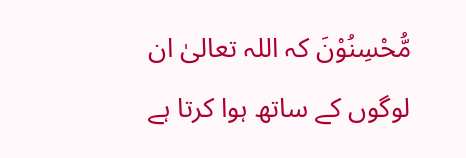مُّحْسِنُوْنَ کہ اللہ تعالیٰ ان لوگوں کے ساتھ ہوا کرتا ہے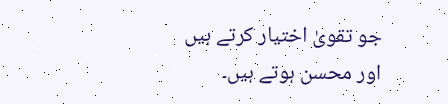جو تقویٰ اختیار کرتے ہیں اور محسن ہوتے ہیں۔